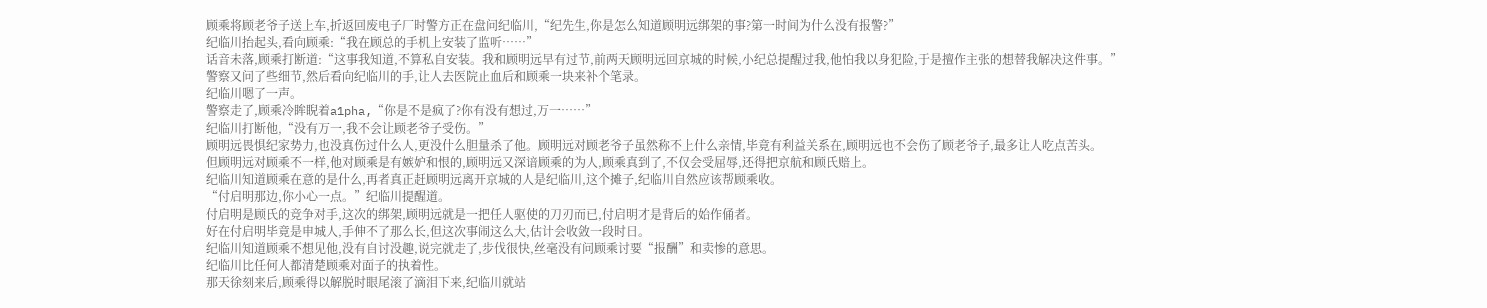顾乘将顾老爷子送上车,折返回废电子厂时警方正在盘问纪临川,“纪先生,你是怎么知道顾明远绑架的事?第一时间为什么没有报警?”
纪临川抬起头,看向顾乘:“我在顾总的手机上安装了监听……”
话音未落,顾乘打断道:“这事我知道,不算私自安装。我和顾明远早有过节,前两天顾明远回京城的时候,小纪总提醒过我,他怕我以身犯险,于是擅作主张的想替我解决这件事。”
警察又问了些细节,然后看向纪临川的手,让人去医院止血后和顾乘一块来补个笔录。
纪临川嗯了一声。
警察走了,顾乘冷眸睨着a1pha,“你是不是疯了?你有没有想过,万一……”
纪临川打断他,“没有万一,我不会让顾老爷子受伤。”
顾明远畏惧纪家势力,也没真伤过什么人,更没什么胆量杀了他。顾明远对顾老爷子虽然称不上什么亲情,毕竟有利益关系在,顾明远也不会伤了顾老爷子,最多让人吃点苦头。
但顾明远对顾乘不一样,他对顾乘是有嫉妒和恨的,顾明远又深谙顾乘的为人,顾乘真到了,不仅会受屈辱,还得把京航和顾氏赔上。
纪临川知道顾乘在意的是什么,再者真正赶顾明远离开京城的人是纪临川,这个摊子,纪临川自然应该帮顾乘收。
“付启明那边,你小心一点。”纪临川提醒道。
付启明是顾氏的竞争对手,这次的绑架,顾明远就是一把任人驱使的刀刃而已,付启明才是背后的始作俑者。
好在付启明毕竟是申城人,手伸不了那么长,但这次事闹这么大,估计会收敛一段时日。
纪临川知道顾乘不想见他,没有自讨没趣,说完就走了,步伐很快,丝毫没有问顾乘讨要“报酬”和卖惨的意思。
纪临川比任何人都清楚顾乘对面子的执着性。
那天徐刻来后,顾乘得以解脱时眼尾滚了滴泪下来,纪临川就站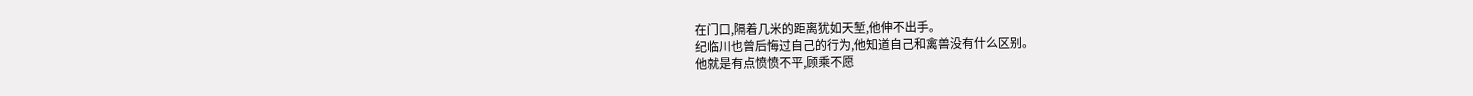在门口,隔着几米的距离犹如天堑,他伸不出手。
纪临川也曾后悔过自己的行为,他知道自己和禽兽没有什么区别。
他就是有点愤愤不平,顾乘不愿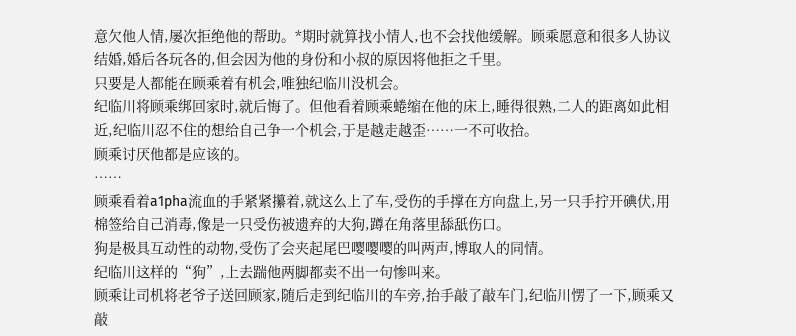意欠他人情,屡次拒绝他的帮助。*期时就算找小情人,也不会找他缓解。顾乘愿意和很多人协议结婚,婚后各玩各的,但会因为他的身份和小叔的原因将他拒之千里。
只要是人都能在顾乘着有机会,唯独纪临川没机会。
纪临川将顾乘绑回家时,就后悔了。但他看着顾乘蜷缩在他的床上,睡得很熟,二人的距离如此相近,纪临川忍不住的想给自己争一个机会,于是越走越歪……一不可收拾。
顾乘讨厌他都是应该的。
……
顾乘看着a1pha流血的手紧紧攥着,就这么上了车,受伤的手撑在方向盘上,另一只手拧开碘伏,用棉签给自己消毒,像是一只受伤被遗弃的大狗,蹲在角落里舔舐伤口。
狗是极具互动性的动物,受伤了会夹起尾巴嘤嘤嘤的叫两声,博取人的同情。
纪临川这样的“狗”,上去踹他两脚都卖不出一句惨叫来。
顾乘让司机将老爷子送回顾家,随后走到纪临川的车旁,抬手敲了敲车门,纪临川愣了一下,顾乘又敲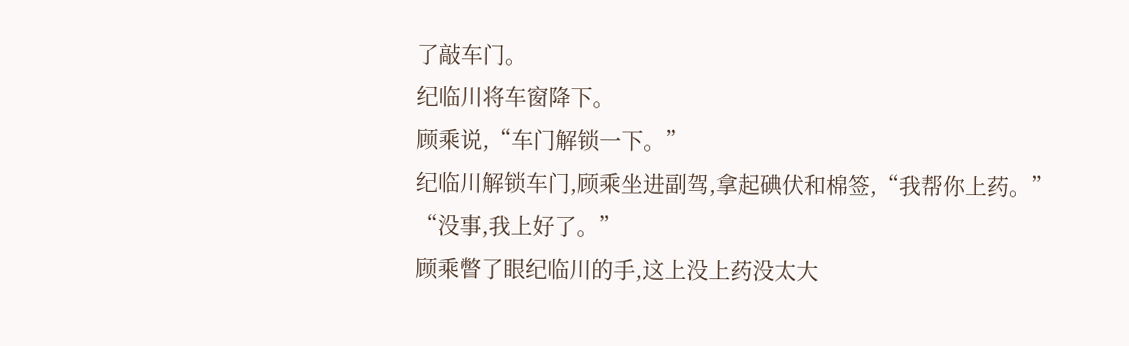了敲车门。
纪临川将车窗降下。
顾乘说,“车门解锁一下。”
纪临川解锁车门,顾乘坐进副驾,拿起碘伏和棉签,“我帮你上药。”
“没事,我上好了。”
顾乘瞥了眼纪临川的手,这上没上药没太大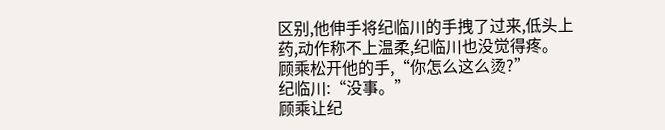区别,他伸手将纪临川的手拽了过来,低头上药,动作称不上温柔,纪临川也没觉得疼。
顾乘松开他的手,“你怎么这么烫?”
纪临川:“没事。”
顾乘让纪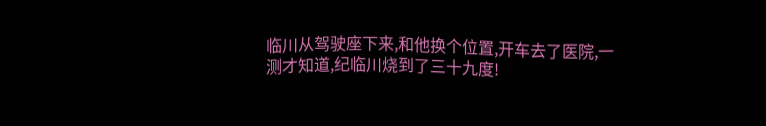临川从驾驶座下来,和他换个位置,开车去了医院,一测才知道,纪临川烧到了三十九度!